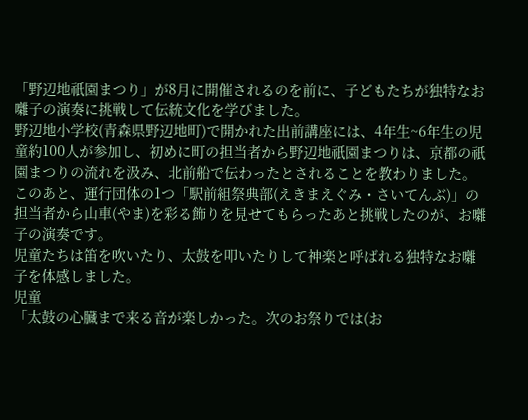「野辺地祇園まつり」が8月に開催されるのを前に、子どもたちが独特なお囃子の演奏に挑戦して伝統文化を学びました。
野辺地小学校(青森県野辺地町)で開かれた出前講座には、4年生~6年生の児童約100人が参加し、初めに町の担当者から野辺地祇園まつりは、京都の祇園まつりの流れを汲み、北前船で伝わったとされることを教わりました。
このあと、運行団体の1つ「駅前組祭典部(えきまえぐみ・さいてんぶ)」の担当者から山車(やま)を彩る飾りを見せてもらったあと挑戦したのが、お囃子の演奏です。
児童たちは笛を吹いたり、太鼓を叩いたりして神楽と呼ばれる独特なお囃子を体感しました。
児童
「太鼓の心臓まで来る音が楽しかった。次のお祭りでは(お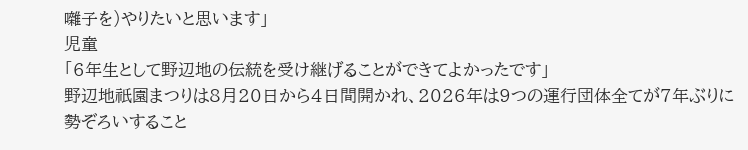囃子を)やりたいと思います」
児童
「6年生として野辺地の伝統を受け継げることができてよかったです」
野辺地祇園まつりは8月20日から4日間開かれ、2026年は9つの運行団体全てが7年ぶりに勢ぞろいすること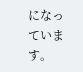になっています。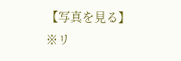【写真を見る】
※リ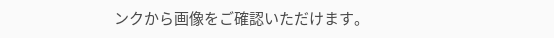ンクから画像をご確認いただけます。